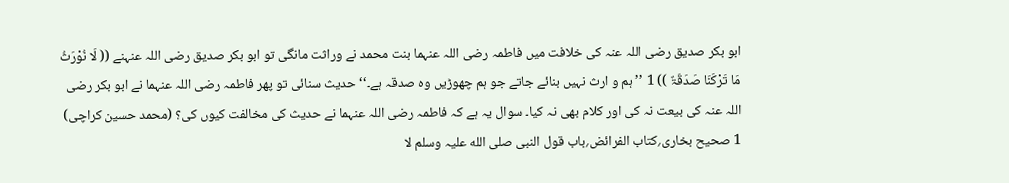ابو بکر صدیق رضی اللہ عنہ کی خلافت میں فاطمہ رضی اللہ عنہما بنت محمد نے وراثت مانگی تو ابو بکر صدیق رضی اللہ عنہنے (( لَا نُوْرَثُ مَا تَرْکَنَا صَدَقَۃٌ )) 1 ’’ہم و ارث نہیں بنائے جاتے جو ہم چھوڑیں وہ صدقہ ہے۔‘‘ حدیث سنائی تو پھر فاطمہ رضی اللہ عنہما نے ابو بکر رضی اللہ عنہ کی بیعت نہ کی اور کلام بھی نہ کیا۔ سوال یہ ہے کہ فاطمہ رضی اللہ عنہما نے حدیث کی مخالفت کیوں کی؟ (محمد حسین کراچی)
1 صحیح بخاری؍کتاب الفرائض؍باب قول النبی صلی الله علیہ وسلم لا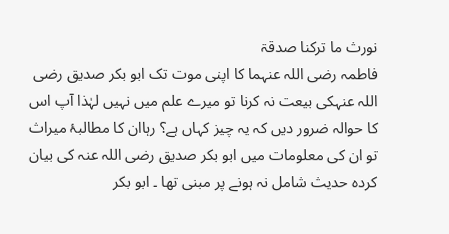نورث ما ترکنا صدقۃ
فاطمہ رضی اللہ عنہما کا اپنی موت تک ابو بکر صدیق رضی اللہ عنہکی بیعت نہ کرنا تو میرے علم میں نہیں لہٰذا آپ اس کا حوالہ ضرور دیں کہ یہ چیز کہاں ہے؟ رہاان کا مطالبۂ میراث تو ان کی معلومات میں ابو بکر صدیق رضی اللہ عنہ کی بیان کردہ حدیث شامل نہ ہونے پر مبنی تھا ۔ ابو بکر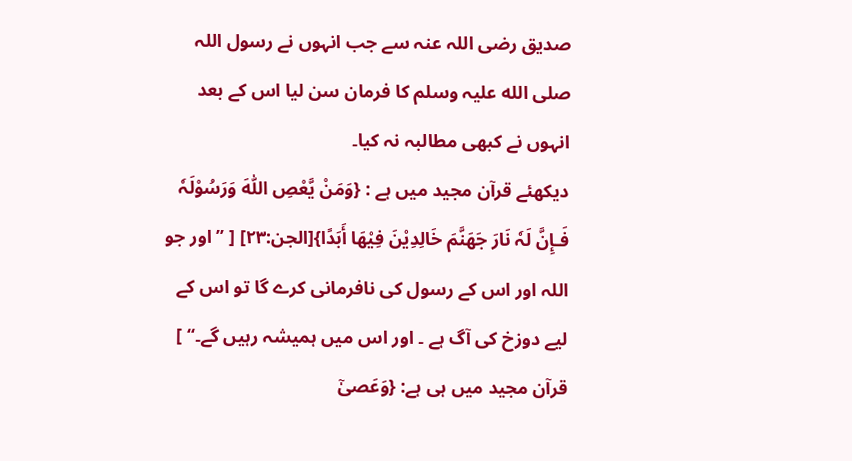صدیق رضی اللہ عنہ سے جب انہوں نے رسول اللہ صلی الله علیہ وسلم کا فرمان سن لیا اس کے بعد انہوں نے کبھی مطالبہ نہ کیا۔
دیکھئے قرآن مجید میں ہے : {وَمَنْ یَّعْصِ اللّٰہَ وَرَسُوْلَہٗ فَـإِنَّ لَہٗ نَارَ جَھَنَّمَ خَالِدِیْنَ فِیْھَا أَبَدًا}[الجن:۲۳] [ ’’ اور جو اللہ اور اس کے رسول کی نافرمانی کرے گا تو اس کے لیے دوزخ کی آگ ہے ۔ اور اس میں ہمیشہ رہیں گے۔‘‘ ] قرآن مجید میں ہی ہے: {وَعَصیٰٓ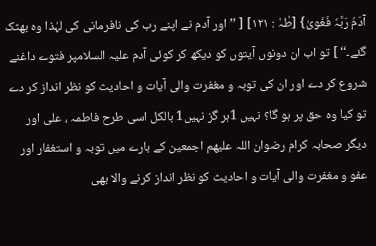آدَمُ رَبَّہٗ فَغَویٰ} [طٰہٰ : ۱۲۱] [ ’’ اور آدم نے اپنے رب کی نافرمانی کی لہٰذا وہ بھٹک گئے۔‘‘ ] تو اب ان دونوں آیتوں کو دیکھ کر کوئی آدم علیہ السلامپر فتوے داغنے شروع کر دے اور ان کی توبہ و مغفرت والی آیات و احادیث کو نظر انداز کر دے تو کیا وہ حق پر ہو گا؟ نہیں 1ہر گز نہیں1 بالکل اسی طرح فاطمہ ، علی اور دیگر صحابہ کرام رضوان اللہ علیھم اجمعین کے بارے میں توبہ و استغفار اور عفو و مغفرت والی آیات و احادیث کو نظر انداز کرنے والا بھی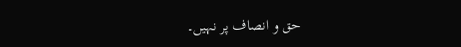حق و انصاف پر نہیں۔